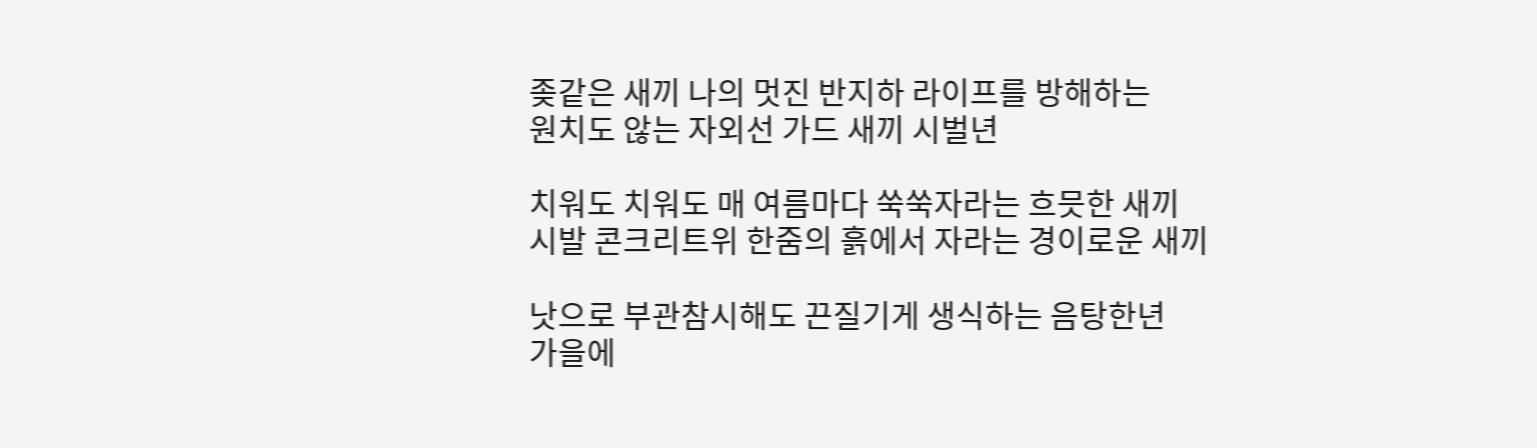좆같은 새끼 나의 멋진 반지하 라이프를 방해하는
원치도 않는 자외선 가드 새끼 시벌년

치워도 치워도 매 여름마다 쑥쑥자라는 흐믓한 새끼
시발 콘크리트위 한줌의 흙에서 자라는 경이로운 새끼

낫으로 부관참시해도 끈질기게 생식하는 음탕한년
가을에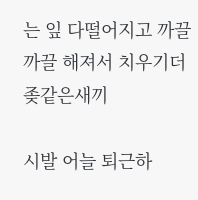는 잎 다떨어지고 까끌까끌 해져서 치우기더 좆같은새끼

시발 어늘 퇴근하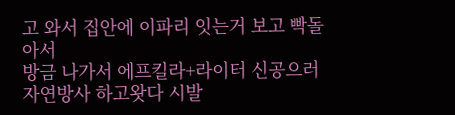고 와서 집안에 이파리 잇는거 보고 빡돌아서
방금 나가서 에프킬라+라이터 신공으러 자연방사 하고왓다 시발